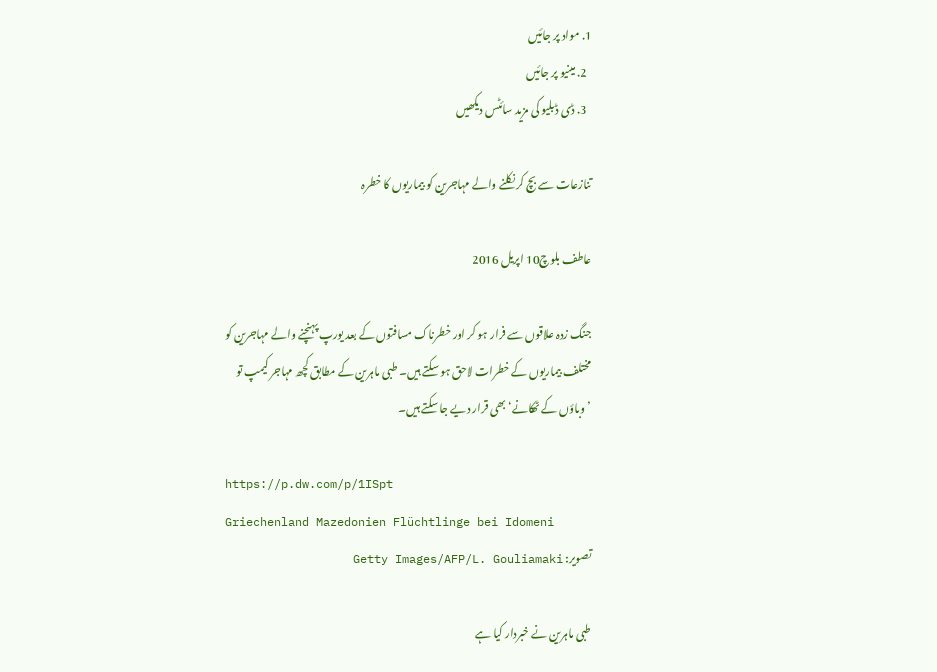1. مواد پر جائیں
  2. مینیو پر جائیں
  3. ڈی ڈبلیو کی مزید سائٹس دیکھیں

تنازعات سے بچ کر نکلنے والے مہاجرین کو بیماریوں کا خطرہ

عاطف بلوچ10 اپریل 2016

جنگ زدہ علاقوں سے فرار ہو کر اور خطرناک مسافتوں کے بعد یورپ پہنچنے والے مہاجرین کو مختلف بیماریوں کے خطرات لاحق ہو سکتے ہیں۔ طبی ماہرین کے مطابق کچھ مہاجر کیمپ تو ’وباؤں کے ٹھکانے‘ بھی قرار دیے جا سکتے ہیں۔

https://p.dw.com/p/1ISpt
Griechenland Mazedonien Flüchtlinge bei Idomeni
تصویر: Getty Images/AFP/L. Gouliamaki

طبی ماہرین نے خبردار کیا ہے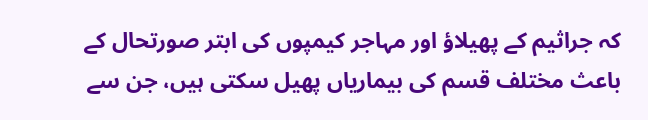کہ جراثیم کے پھیلاؤ اور مہاجر کیمپوں کی ابتر صورتحال کے باعث مختلف قسم کی بیماریاں پھیل سکتی ہیں، جن سے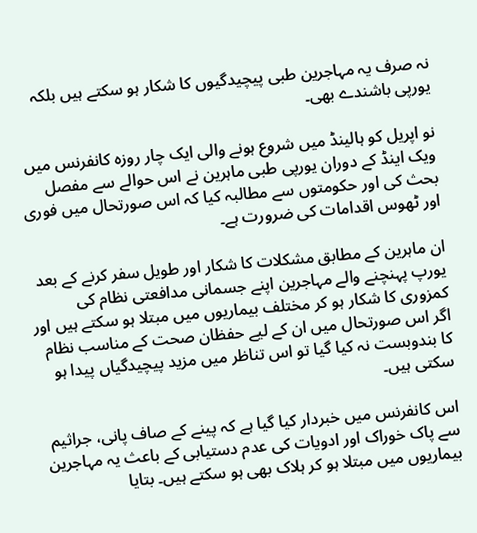نہ صرف یہ مہاجرین طبی پیچیدگیوں کا شکار ہو سکتے ہیں بلکہ یورپی باشندے بھی۔

نو اپریل کو ہالینڈ میں شروع ہونے والی ایک چار روزہ کانفرنس میں ویک اینڈ کے دوران یورپی طبی ماہرین نے اس حوالے سے مفصل بحث کی اور حکومتوں سے مطالبہ کیا کہ اس صورتحال میں فوری اور ٹھوس اقدامات کی ضرورت ہے۔

ان ماہرین کے مطابق مشکلات کا شکار اور طویل سفر کرنے کے بعد یورپ پہنچنے والے مہاجرین اپنے جسمانی مدافعتی نظام کی کمزوری کا شکار ہو کر مختلف بیماریوں میں مبتلا ہو سکتے ہیں اور اگر اس صورتحال میں ان کے لیے حفظان صحت کے مناسب نظام کا بندوبست نہ کیا گیا تو اس تناظر میں مزید پیچیدگیاں پیدا ہو سکتی ہیں۔

اس کانفرنس میں خبردار کیا گیا ہے کہ پینے کے صاف پانی، جراثیم سے پاک خوراک اور ادویات کی عدم دستیابی کے باعث یہ مہاجرین بیماریوں میں مبتلا ہو کر ہلاک بھی ہو سکتے ہیں۔ بتایا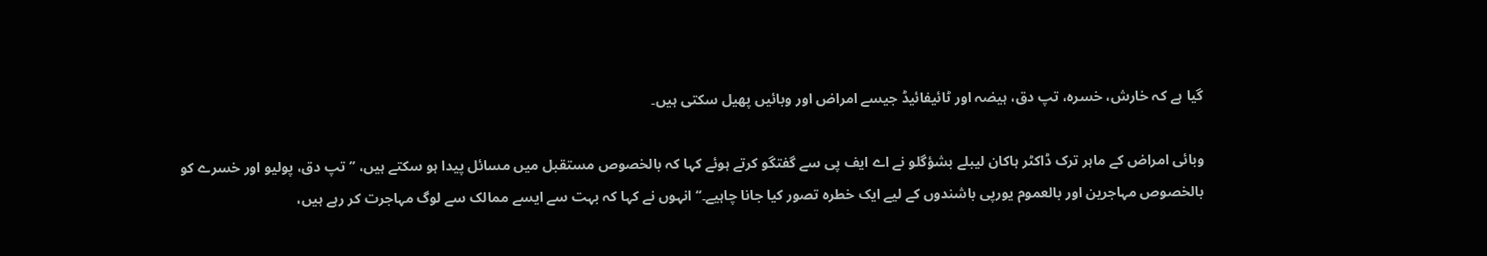گیا ہے کہ خارش، خسرہ، تپ دق، ہیضہ اور ٹائیفائیڈ جیسے امراض اور وبائیں پھیل سکتی ہیں۔

وبائی امراض کے ماہر ترک ڈاکٹر ہاکان لیبلے بشؤگلو نے اے ایف پی سے گفتگو کرتے ہوئے کہا کہ بالخصوص مستقبل میں مسائل پیدا ہو سکتے ہیں، ’’تپ دق، پولیو اور خسرے کو بالخصوص مہاجرین اور بالعموم یورپی باشندوں کے لیے ایک خطرہ تصور کیا جانا چاہیے۔‘‘ انہوں نے کہا کہ بہت سے ایسے ممالک سے لوگ مہاجرت کر رہے ہیں،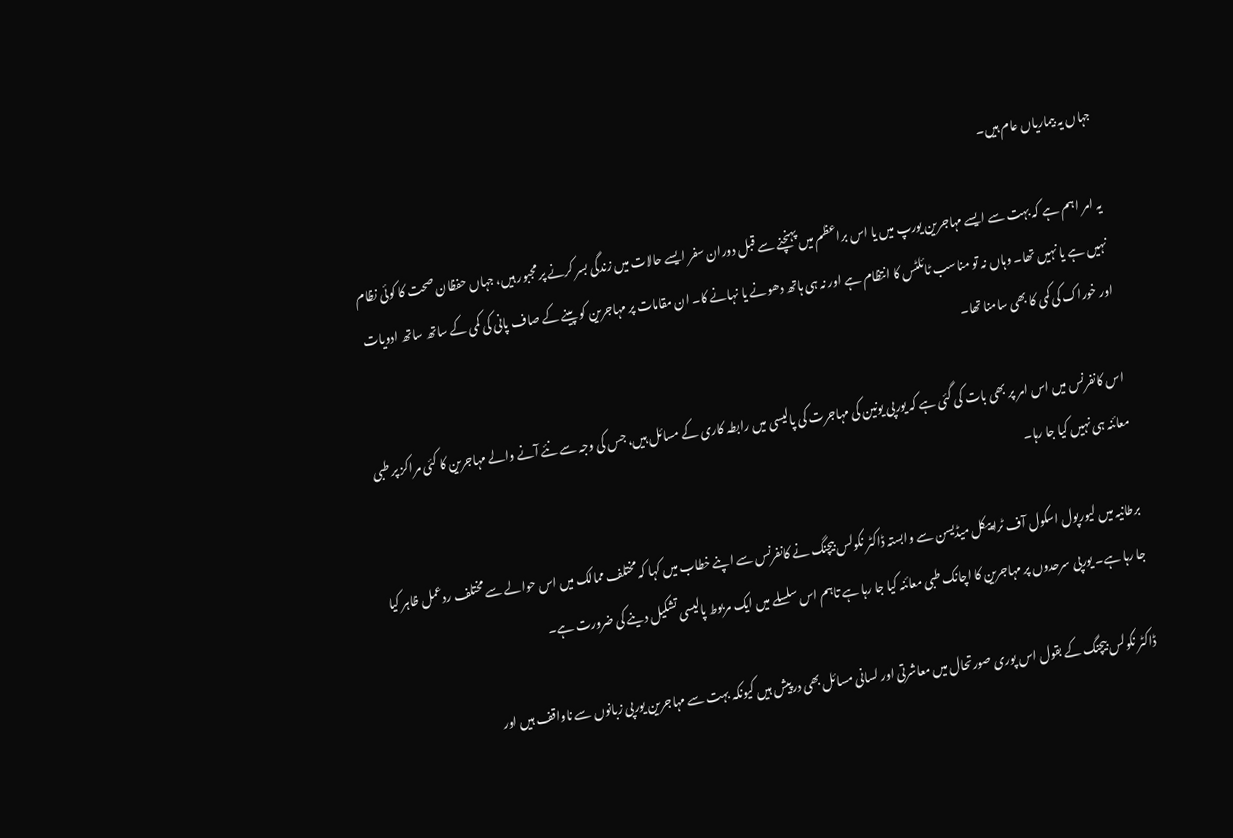جہاں یہ بیماریاں عام ہیں۔

یہ امر اہم ہے کہ بہت سے ایسے مہاجرین یورپ میں یا اس براعظم میں پہنچنے سے قبل دوران سفر ایسے حالات میں زندگی بسر کرنے پر مجبور ہیں، جہاں حفظان صحت کا کوئی نظام نہیں ہے یا نہیں تھا۔ وہاں نہ تو مناسب ٹائلٹس کا انتظام ہے اور نہ ہی ہاتھ دھونے یا نہانے کا۔ ان مقامات پر مہاجرین کو پینے کے صاف پانی کی کمی کے ساتھ ساتھ ادویات اور خوراک کی کمی کا بھی سامنا تھا۔

اس کانفرنس میں اس امر پر بھی بات کی گئی ہے کہ یورپی یونین کی مہاجرت کی پالیسی میں رابطہ کاری کے مسائل ہیں، جس کی وجہ سے نئے آنے والے مہاجرین کا کئی مراکز پر طبی معائنہ ہی نہیں کیا جا رہا۔

برطانیہ میں لیورپول اسکول آف ٹراپیکل میڈیسن سے وابستہ ڈاکٹر نکولس بیچنگ نے کانفرنس سے اپنے خطاب میں کہا کہ مختلف ممالک میں اس حوالے سے مختلف ردعمل ظاہر کیا جا رہا ہے۔ یورپی سرحدوں پر مہاجرین کا اچانک طبی معائنہ کیا جا رہا ہے تاہم اس سلسلے میں ایک مربوط پالیسی تشکیل دینے کی ضرورت ہے۔

ڈاکٹر نکولس بیچنگ کے بقول اس پوری صورتحال میں معاشرتی اور لسانی مسائل بھی درپیش ہیں کیونکہ بہت سے مہاجرین یورپی زبانوں سے ناواقف ہیں اور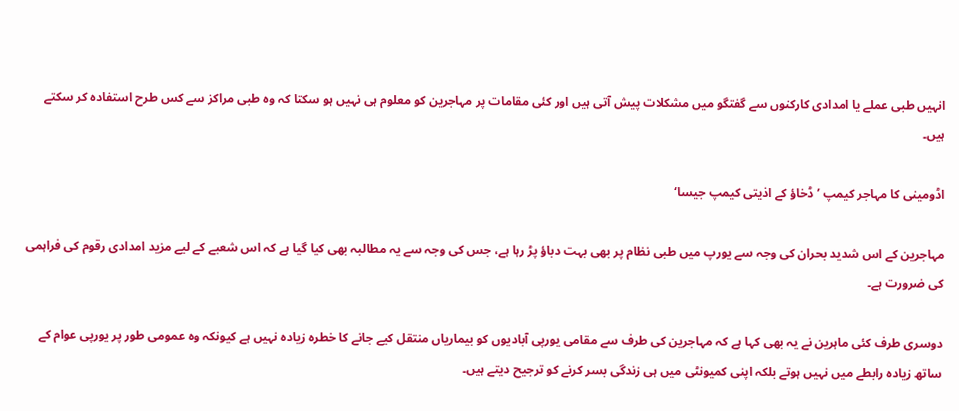انہیں طبی عملے یا امدادی کارکنوں سے گفتگو میں مشکلات پیش آتی ہیں اور کئی مقامات پر مہاجرین کو معلوم ہی نہیں ہو سکتا کہ وہ طبی مراکز سے کس طرح استفادہ کر سکتے ہیں۔

اڈومینی کا مہاجر کیمپ ’ڈخاؤ کے اذیتی کیمپ جیسا‘

مہاجرین کے اس شدید بحران کی وجہ سے یورپ میں طبی نظام پر بھی بہت دباؤ پڑ رہا ہے، جس کی وجہ سے یہ مطالبہ بھی کیا گیا ہے کہ اس شعبے کے لیے مزید امدادی رقوم کی فراہمی کی ضرورت ہے۔

دوسری طرف کئی ماہرین نے یہ بھی کہا ہے کہ مہاجرین کی طرف سے مقامی یورپی آبادیوں کو بیماریاں منتقل کیے جانے کا خطرہ زیادہ نہیں ہے کیونکہ وہ عمومی طور پر یورپی عوام کے ساتھ زیادہ رابطے میں نہیں ہوتے بلکہ اپنی کمیونٹی میں ہی زندگی بسر کرنے کو ترجیح دیتے ہیں۔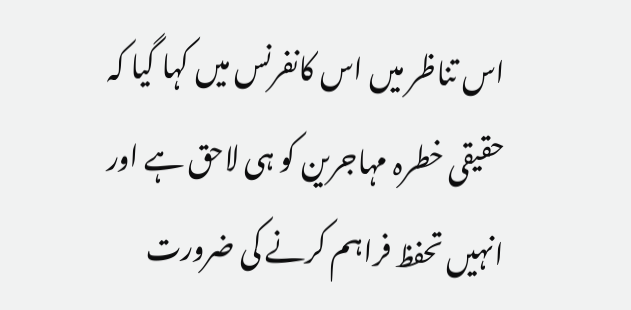اس تناظر میں اس کانفرنس میں کہا گیا کہ حقیقی خطرہ مہاجرین کو ہی لاحق ہے اور انہیں تحفظ فراہم کرنے کی ضرورت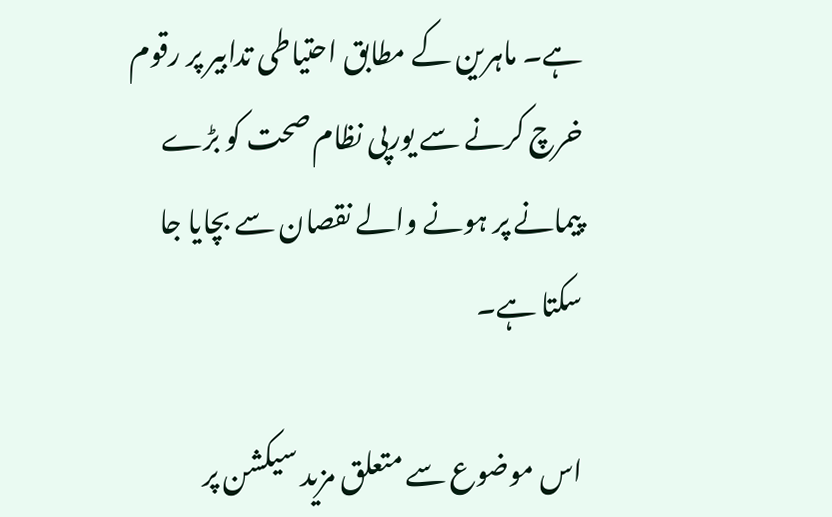ہے۔ ماہرین کے مطابق احتیاطی تدابیر پر رقوم خرچ کرنے سے یورپی نظام صحت کو بڑے پیمانے پر ہونے والے نقصان سے بچایا جا سکتا ہے۔

اس موضوع سے متعلق مزید سیکشن پر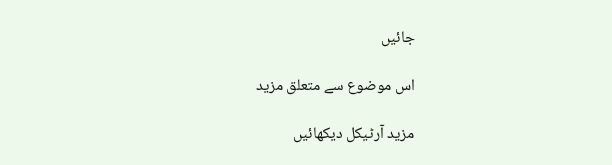جائیں

اس موضوع سے متعلق مزید

مزید آرٹیکل دیکھائیں